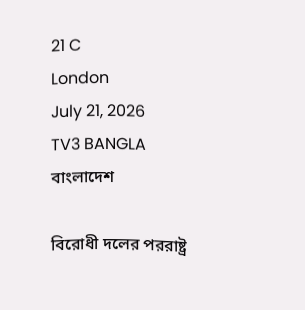21 C
London
July 21, 2026
TV3 BANGLA
বাংলাদেশ

বিরোধী দলের পররাষ্ট্র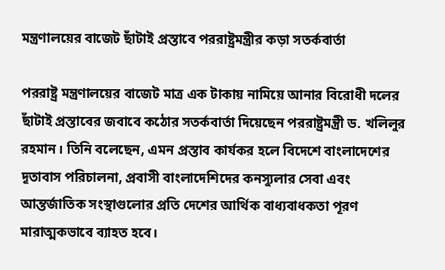মন্ত্রণালয়ের বাজেট ছাঁটাই প্রস্তাবে পররাষ্ট্রমন্ত্রীর কড়া সতর্কবার্তা

পররাষ্ট্র মন্ত্রণালয়ের বাজেট মাত্র এক টাকায় নামিয়ে আনার বিরোধী দলের ছাঁটাই প্রস্তাবের জবাবে কঠোর সতর্কবার্তা দিয়েছেন পররাষ্ট্রমন্ত্রী ড. খলিলুর রহমান। তিনি বলেছেন, এমন প্রস্তাব কার্যকর হলে বিদেশে বাংলাদেশের দূতাবাস পরিচালনা, প্রবাসী বাংলাদেশিদের কনস্যুলার সেবা এবং আন্তর্জাতিক সংস্থাগুলোর প্রতি দেশের আর্থিক বাধ্যবাধকতা পূরণ মারাত্মকভাবে ব্যাহত হবে।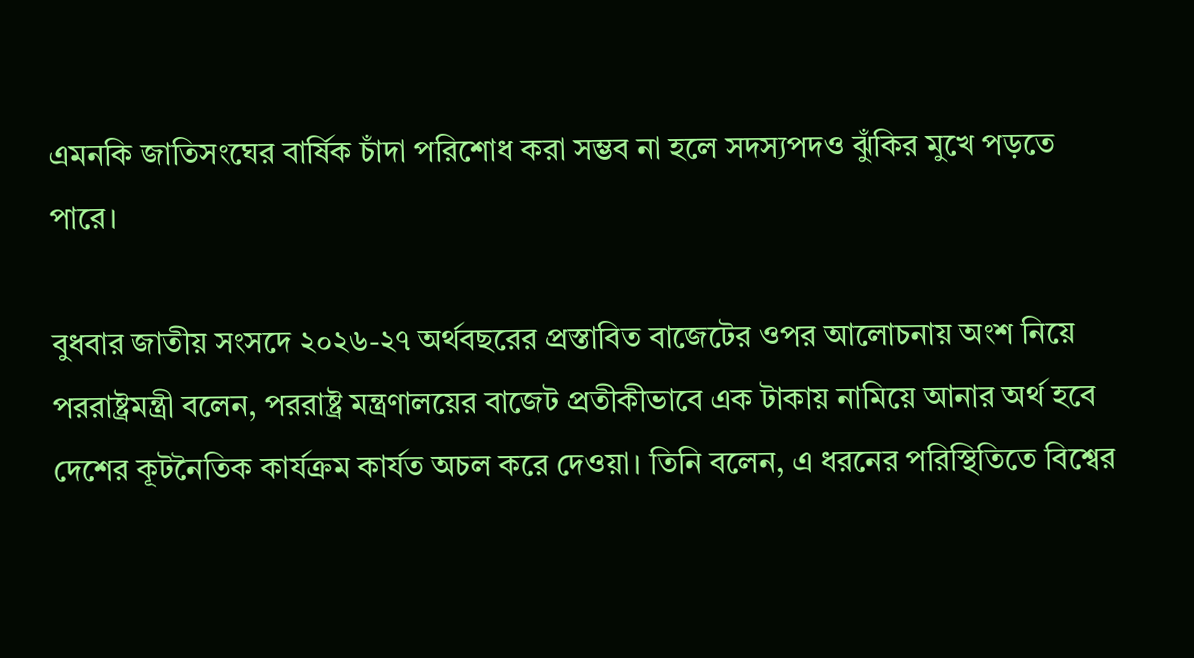এমনকি জাতিসংঘের বার্ষিক চাঁদা পরিশোধ করা সম্ভব না হলে সদস্যপদও ঝুঁকির মুখে পড়তে পারে।

বুধবার জাতীয় সংসদে ২০২৬-২৭ অর্থবছরের প্রস্তাবিত বাজেটের ওপর আলোচনায় অংশ নিয়ে পররাষ্ট্রমন্ত্রী বলেন, পররাষ্ট্র মন্ত্রণালয়ের বাজেট প্রতীকীভাবে এক টাকায় নামিয়ে আনার অর্থ হবে দেশের কূটনৈতিক কার্যক্রম কার্যত অচল করে দেওয়া। তিনি বলেন, এ ধরনের পরিস্থিতিতে বিশ্বের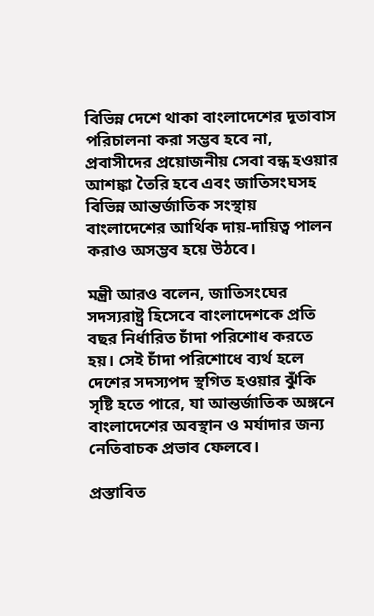বিভিন্ন দেশে থাকা বাংলাদেশের দূতাবাস পরিচালনা করা সম্ভব হবে না, প্রবাসীদের প্রয়োজনীয় সেবা বন্ধ হওয়ার আশঙ্কা তৈরি হবে এবং জাতিসংঘসহ বিভিন্ন আন্তর্জাতিক সংস্থায় বাংলাদেশের আর্থিক দায়-দায়িত্ব পালন করাও অসম্ভব হয়ে উঠবে।

মন্ত্রী আরও বলেন, জাতিসংঘের সদস্যরাষ্ট্র হিসেবে বাংলাদেশকে প্রতি বছর নির্ধারিত চাঁদা পরিশোধ করতে হয়। সেই চাঁদা পরিশোধে ব্যর্থ হলে দেশের সদস্যপদ স্থগিত হওয়ার ঝুঁকি সৃষ্টি হতে পারে, যা আন্তর্জাতিক অঙ্গনে বাংলাদেশের অবস্থান ও মর্যাদার জন্য নেতিবাচক প্রভাব ফেলবে।

প্রস্তাবিত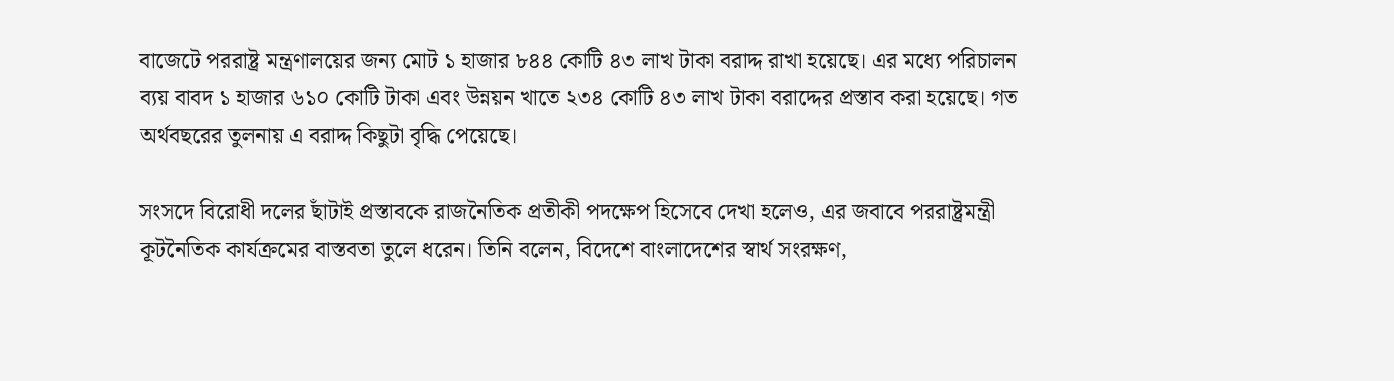বাজেটে পররাষ্ট্র মন্ত্রণালয়ের জন্য মোট ১ হাজার ৮৪৪ কোটি ৪৩ লাখ টাকা বরাদ্দ রাখা হয়েছে। এর মধ্যে পরিচালন ব্যয় বাবদ ১ হাজার ৬১০ কোটি টাকা এবং উন্নয়ন খাতে ২৩৪ কোটি ৪৩ লাখ টাকা বরাদ্দের প্রস্তাব করা হয়েছে। গত অর্থবছরের তুলনায় এ বরাদ্দ কিছুটা বৃদ্ধি পেয়েছে।

সংসদে বিরোধী দলের ছাঁটাই প্রস্তাবকে রাজনৈতিক প্রতীকী পদক্ষেপ হিসেবে দেখা হলেও, এর জবাবে পররাষ্ট্রমন্ত্রী কূটনৈতিক কার্যক্রমের বাস্তবতা তুলে ধরেন। তিনি বলেন, বিদেশে বাংলাদেশের স্বার্থ সংরক্ষণ,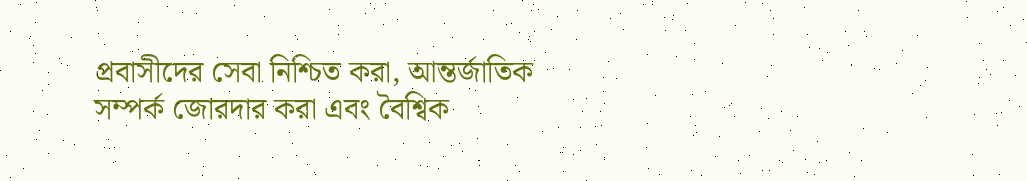প্রবাসীদের সেবা নিশ্চিত করা, আন্তর্জাতিক সম্পর্ক জোরদার করা এবং বৈশ্বিক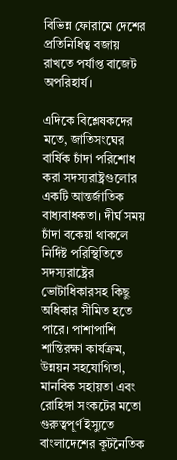বিভিন্ন ফোরামে দেশের প্রতিনিধিত্ব বজায় রাখতে পর্যাপ্ত বাজেট অপরিহার্য।

এদিকে বিশ্লেষকদের মতে, জাতিসংঘের বার্ষিক চাঁদা পরিশোধ করা সদস্যরাষ্ট্রগুলোর একটি আন্তর্জাতিক বাধ্যবাধকতা। দীর্ঘ সময় চাঁদা বকেয়া থাকলে নির্দিষ্ট পরিস্থিতিতে সদস্যরাষ্ট্রের ভোটাধিকারসহ কিছু অধিকার সীমিত হতে পারে। পাশাপাশি শান্তিরক্ষা কার্যক্রম, উন্নয়ন সহযোগিতা, মানবিক সহায়তা এবং রোহিঙ্গা সংকটের মতো গুরুত্বপূর্ণ ইস্যুতে বাংলাদেশের কূটনৈতিক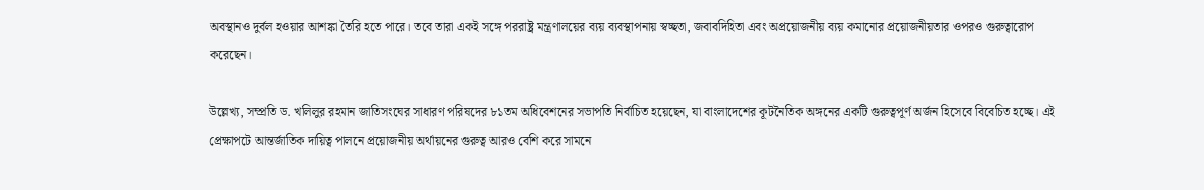অবস্থানও দুর্বল হওয়ার আশঙ্কা তৈরি হতে পারে। তবে তারা একই সঙ্গে পররাষ্ট্র মন্ত্রণালয়ের ব্যয় ব্যবস্থাপনায় স্বচ্ছতা, জবাবদিহিতা এবং অপ্রয়োজনীয় ব্যয় কমানোর প্রয়োজনীয়তার ওপরও গুরুত্বারোপ করেছেন।

উল্লেখ্য, সম্প্রতি ড. খলিলুর রহমান জাতিসংঘের সাধারণ পরিষদের ৮১তম অধিবেশনের সভাপতি নির্বাচিত হয়েছেন, যা বাংলাদেশের কূটনৈতিক অঙ্গনের একটি গুরুত্বপূর্ণ অর্জন হিসেবে বিবেচিত হচ্ছে। এই প্রেক্ষাপটে আন্তর্জাতিক দায়িত্ব পালনে প্রয়োজনীয় অর্থায়নের গুরুত্ব আরও বেশি করে সামনে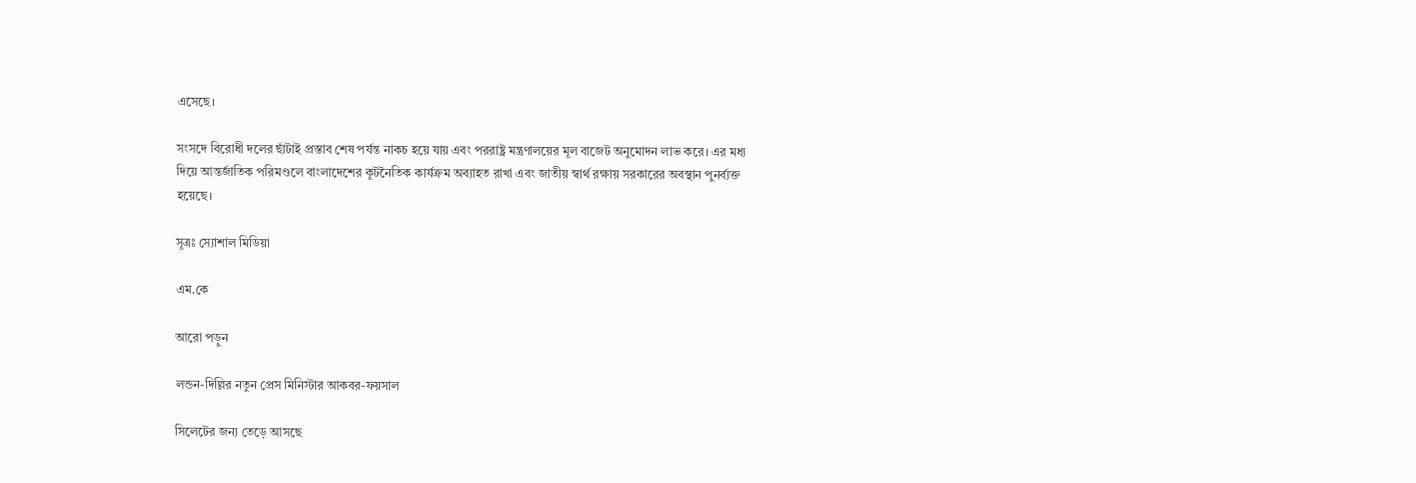এসেছে।

সংসদে বিরোধী দলের ছাঁটাই প্রস্তাব শেষ পর্যন্ত নাকচ হয়ে যায় এবং পররাষ্ট্র মন্ত্রণালয়ের মূল বাজেট অনুমোদন লাভ করে। এর মধ্য দিয়ে আন্তর্জাতিক পরিমণ্ডলে বাংলাদেশের কূটনৈতিক কার্যক্রম অব্যাহত রাখা এবং জাতীয় স্বার্থ রক্ষায় সরকারের অবস্থান পুনর্ব্যক্ত হয়েছে।

সূত্রঃ স্যোশাল মিডিয়া

এম.কে

আরো পড়ুন

লন্ডন-দিল্লির নতুন প্রেস মিনিস্টার আকবর-ফয়সাল

সিলেটের জন্য তেড়ে আসছে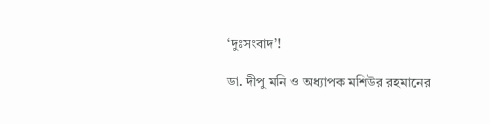‘দুঃসংবাদ’!

ডা. দীপু মনি ও অধ্যাপক মশিউর রহমানের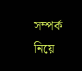সম্পর্ক নিয়ে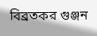বিব্রতকর গুঞ্জন